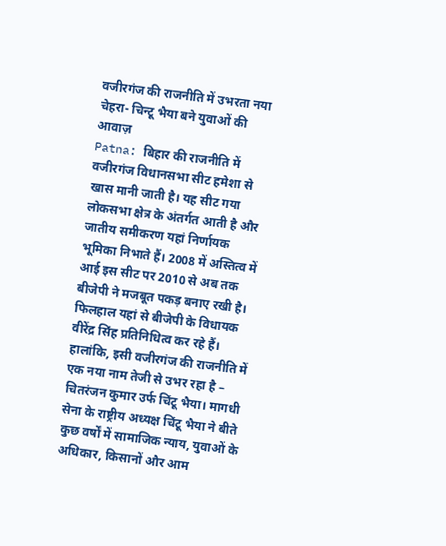वजीरगंज की राजनीति में उभरता नया चेहरा- चिन्टू भैया बने युवाओं की आवाज़
Patna: बिहार की राजनीति में वजीरगंज विधानसभा सीट हमेशा से खास मानी जाती है। यह सीट गया लोकसभा क्षेत्र के अंतर्गत आती है और जातीय समीकरण यहां निर्णायक भूमिका निभाते हैं। 2008 में अस्तित्व में आई इस सीट पर 2010 से अब तक बीजेपी ने मजबूत पकड़ बनाए रखी है। फिलहाल यहां से बीजेपी के विधायक वीरेंद्र सिंह प्रतिनिधित्व कर रहे हैं।
हालांकि, इसी वजीरगंज की राजनीति में एक नया नाम तेजी से उभर रहा है – चितरंजन कुमार उर्फ चिंटू भैया। मागधी सेना के राष्ट्रीय अध्यक्ष चिंटू भैया ने बीते कुछ वर्षों में सामाजिक न्याय, युवाओं के अधिकार, किसानों और आम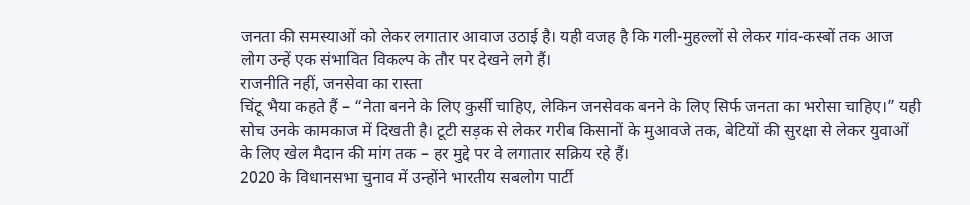जनता की समस्याओं को लेकर लगातार आवाज उठाई है। यही वजह है कि गली-मुहल्लों से लेकर गांव-कस्बों तक आज लोग उन्हें एक संभावित विकल्प के तौर पर देखने लगे हैं।
राजनीति नहीं, जनसेवा का रास्ता
चिंटू भैया कहते हैं – “नेता बनने के लिए कुर्सी चाहिए, लेकिन जनसेवक बनने के लिए सिर्फ जनता का भरोसा चाहिए।” यही सोच उनके कामकाज में दिखती है। टूटी सड़क से लेकर गरीब किसानों के मुआवजे तक, बेटियों की सुरक्षा से लेकर युवाओं के लिए खेल मैदान की मांग तक – हर मुद्दे पर वे लगातार सक्रिय रहे हैं।
2020 के विधानसभा चुनाव में उन्होंने भारतीय सबलोग पार्टी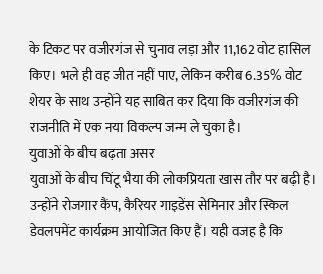के टिकट पर वजीरगंज से चुनाव लड़ा और 11,162 वोट हासिल किए। भले ही वह जीत नहीं पाए, लेकिन करीब 6.35% वोट शेयर के साथ उन्होंने यह साबित कर दिया कि वजीरगंज की राजनीति में एक नया विकल्प जन्म ले चुका है।
युवाओं के बीच बढ़ता असर
युवाओं के बीच चिंटू भैया की लोकप्रियता खास तौर पर बढ़ी है। उन्होंने रोजगार कैंप, कैरियर गाइडेंस सेमिनार और स्किल डेवलपमेंट कार्यक्रम आयोजित किए हैं। यही वजह है कि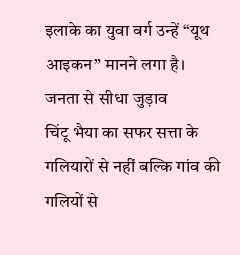इलाके का युवा वर्ग उन्हें “यूथ आइकन” मानने लगा है।
जनता से सीधा जुड़ाव
चिंटू भैया का सफर सत्ता के गलियारों से नहीं बल्कि गांव की गलियों से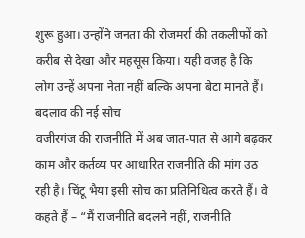शुरू हुआ। उन्होंने जनता की रोजमर्रा की तकलीफों को करीब से देखा और महसूस किया। यही वजह है कि लोग उन्हें अपना नेता नहीं बल्कि अपना बेटा मानते हैं।
बदलाव की नई सोच
वजीरगंज की राजनीति में अब जात-पात से आगे बढ़कर काम और कर्तव्य पर आधारित राजनीति की मांग उठ रही है। चिंटू भैया इसी सोच का प्रतिनिधित्व करते हैं। वे कहते हैं – “मैं राजनीति बदलने नहीं, राजनीति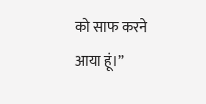को साफ करने आया हूं।”